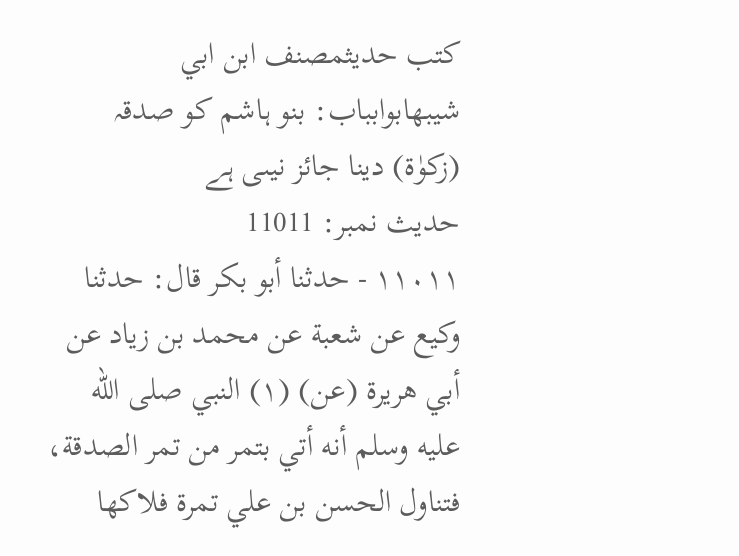کتب حدیثمصنف ابن ابي شيبهابوابباب: بنو ہاشم کو صدقہ (زکوٰۃ) دینا جائز نیںی ہے
حدیث نمبر: 11011
١١٠١١ - حدثنا أبو بكر قال: حدثنا وكيع عن شعبة عن محمد بن زياد عن أبي هريرة (عن) (١) النبي صلى الله عليه وسلم أنه أتي بتمر من تمر الصدقة، فتناول الحسن بن علي تمرة فلاكها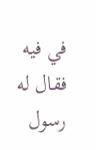في فيه فقال له رسول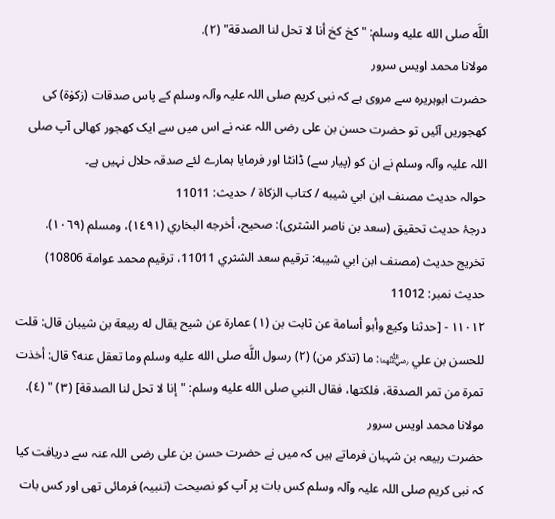اللَّه صلى الله عليه وسلم: "كخ كخ أنا لا تحل لنا الصدقة" (٢).
مولانا محمد اویس سرور
حضرت ابوہریرہ سے مروی ہے کہ نبی کریم صلی اللہ علیہ وآلہ وسلم کے پاس صدقات (زکوٰۃ) کی کھجوریں آئیں تو حضرت حسن بن علی رضی اللہ عنہ نے اس میں سے ایک کھجور کھالی آپ صلی اللہ علیہ وآلہ وسلم نے ان کو (پیار سے) ڈانٹا اور فرمایا ہمارے لئے صدقہ حلال نہیں ہے۔
حوالہ حدیث مصنف ابن ابي شيبه / كتاب الزكاة / حدیث: 11011
درجۂ حدیث تحقیق (سعد بن ناصر الشثری): صحيح، أخرجه البخاري (١٤٩١)، ومسلم (١٠٦٩).
تخریج حدیث (مصنف ابن ابي شيبه: ترقيم سعد الشثري 11011، ترقيم محمد عوامة 10806)
حدیث نمبر: 11012
١١٠١٢ - [حدثنا وكيع وأبو أسامة عن ثابت بن (١) عمارة عن شيح يقال له ربيعة بن شيبان قال: قلت للحسن بن علي ﵄: ما (تذكر من) (٢) رسول اللَّه صلى الله عليه وسلم وما تعقل عنه؟ قال: أخذت تمرة من تمر الصدقة، فلكتها، فقال النبي صلى الله عليه وسلم: "إنا لا تحل لنا الصدقة] (٣) " (٤).
مولانا محمد اویس سرور
حضرت ربیعہ بن شہبان فرماتے ہیں کہ میں نے حضرت حسن بن علی رضی اللہ عنہ سے دریافت کیا کہ نبی کریم صلی اللہ علیہ وآلہ وسلم کس بات پر آپ کو نصیحت (تنبیہ) فرمائی تھی اور کس بات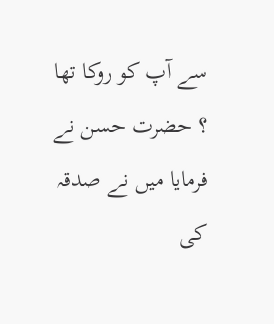سے آپ کو روکا تھا ؟ حضرت حسن نے فرمایا میں نے صدقہ کی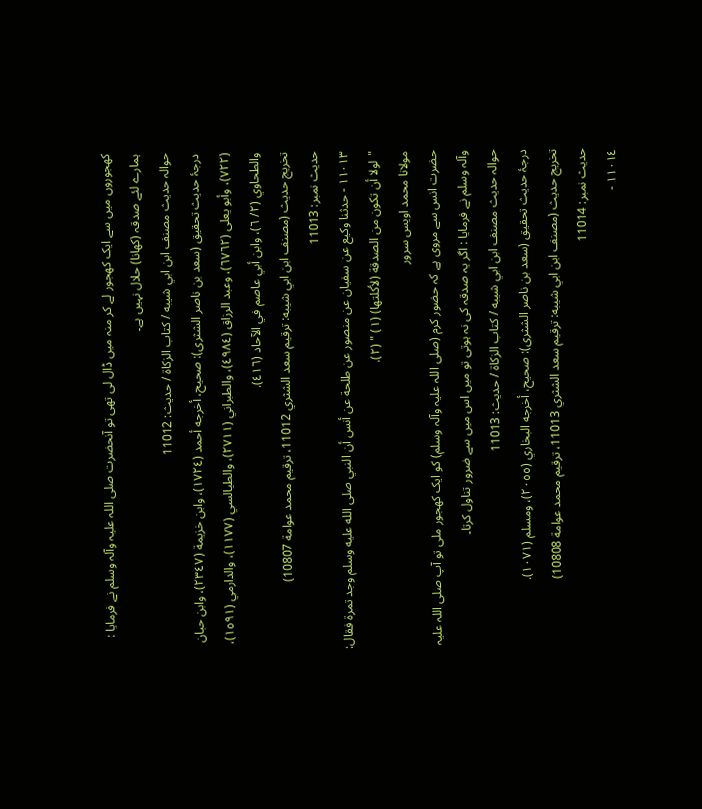کھجوروں میں سے ایک کھجور لے کر منہ میں ڈال لی تھی تو آنحضرت صلی اللہ علیہ وآلہ وسلم نے فرمایا : ہمارے لئے صدقہ (کھانا) حلال نہیں ہے۔
حوالہ حدیث مصنف ابن ابي شيبه / كتاب الزكاة / حدیث: 11012
درجۂ حدیث تحقیق (سعد بن ناصر الشثری): صحيح، أخرجه أحمد (١٧٢٤)، وابن خزيمة (٢٣٤٧)، وابن حبان (٧٢٢)، وأبو يعلى (٦٧٦٢)، وعبد الرزاق (٤٩٨٤)، والطبراني (٢٧١١)، والطيالسي (١١٧٧)، والدارمي (١٥٩١)، والطحاوي (٢/ ٦)، وابن أبي عاصم في الآحاد (٤١٦).
تخریج حدیث (مصنف ابن ابي شيبه: ترقيم سعد الشثري 11012، ترقيم محمد عوامة 10807)
حدیث نمبر: 11013
١١٠١٣ - حدثنا وكيع عن سفيان عن منصور عن طلحة عن أنس أن النبي صلى الله عليه وسلم وجد تمرة فقال: "لولا أن تكون من الصدقة (لأكلتها) (١) " (٢).
مولانا محمد اویس سرور
حضرت انس سے مروی ہے کہ حضور کرم (صلی اللہ علیہ وآلہ وسلم) کو ایک کھجور ملی تو آپ صلی اللہ علیہ وآلہ وسلم نے فرمایا : اگر یہ صدقہ کی نہ ہوتی تو میں اس میں سے ضرور تناول کرتا۔
حوالہ حدیث مصنف ابن ابي شيبه / كتاب الزكاة / حدیث: 11013
درجۂ حدیث تحقیق (سعد بن ناصر الشثری): صحيح، أخرجه البخاري (٢٠٥٥)، ومسلم (١٠٧١).
تخریج حدیث (مصنف ابن ابي شيبه: ترقيم سعد الشثري 11013، ترقيم محمد عوامة 10808)
حدیث نمبر: 11014
١١٠١٤ -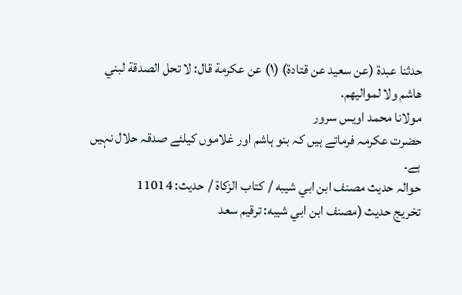حدثنا عبدة (عن سعيد عن قتادة) (١) عن عكرمة قال: لا تحل الصدقة لبني هاشم ولا لمواليهم.
مولانا محمد اویس سرور
حضرت عکرمہ فرماتے ہیں کہ بنو ہاشم اور غلاموں کیلئے صدقہ حلال نہیں ہے۔
حوالہ حدیث مصنف ابن ابي شيبه / كتاب الزكاة / حدیث: 11014
تخریج حدیث (مصنف ابن ابي شيبه: ترقيم سعد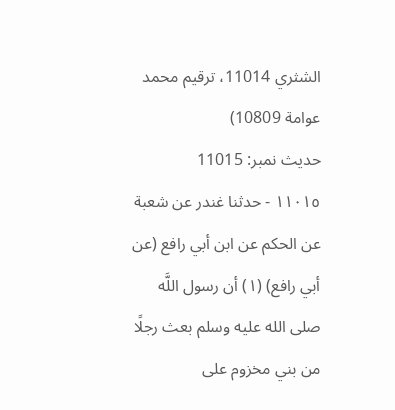الشثري 11014، ترقيم محمد عوامة 10809)
حدیث نمبر: 11015
١١٠١٥ - حدثنا غندر عن شعبة عن الحكم عن ابن أبي رافع (عن أبي رافع) (١) أن رسول اللَّه صلى الله عليه وسلم بعث رجلًا من بني مخزوم على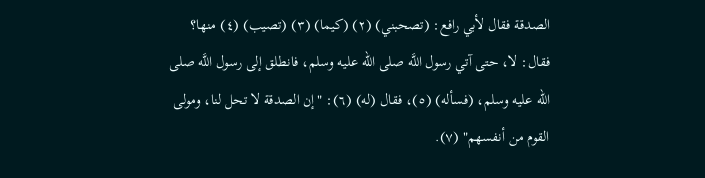الصدقة فقال لأبي رافع: (تصحبني) (٢) (كيما) (٣) (تصيب) (٤) منها؟ فقال: لا، حتى آتي رسول اللَّه صلى الله عليه وسلم، فانطلق إلى رسول اللَّه صلى الله عليه وسلم، (فسأله) (٥)، فقال (له) (٦): "إن الصدقة لا تحل لنا، ومولى القوم من أنفسهم" (٧).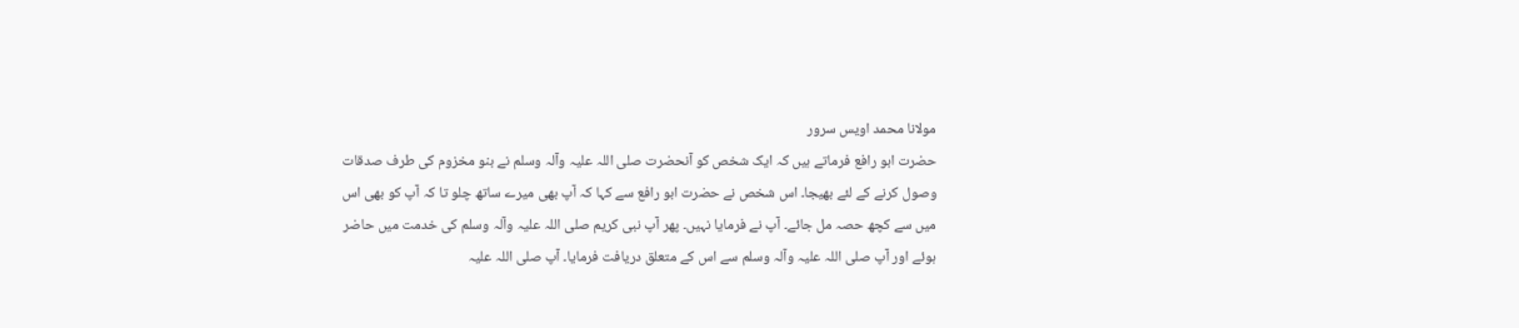مولانا محمد اویس سرور
حضرت ابو رافع فرماتے ہیں کہ ایک شخص کو آنحضرت صلی اللہ علیہ وآلہ وسلم نے بنو مخزوم کی طرف صدقات وصول کرنے کے لئے بھیجا۔ اس شخص نے حضرت ابو رافع سے کہا کہ آپ بھی میرے ساتھ چلو تا کہ آپ کو بھی اس میں سے کچھ حصہ مل جائے۔ آپ نے فرمایا نہیں۔ پھر آپ نبی کریم صلی اللہ علیہ وآلہ وسلم کی خدمت میں حاضر ہوئے اور آپ صلی اللہ علیہ وآلہ وسلم سے اس کے متعلق دریافت فرمایا۔ آپ صلی اللہ علیہ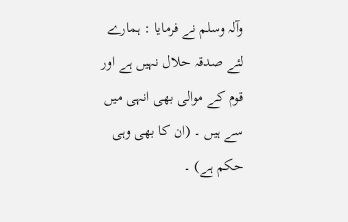وآلہ وسلم نے فرمایا : ہمارے لئے صدقہ حلال نہیں ہے اور قوم کے موالی بھی انہی میں سے ہیں ۔ (ان کا بھی وہی حکم ہے) ۔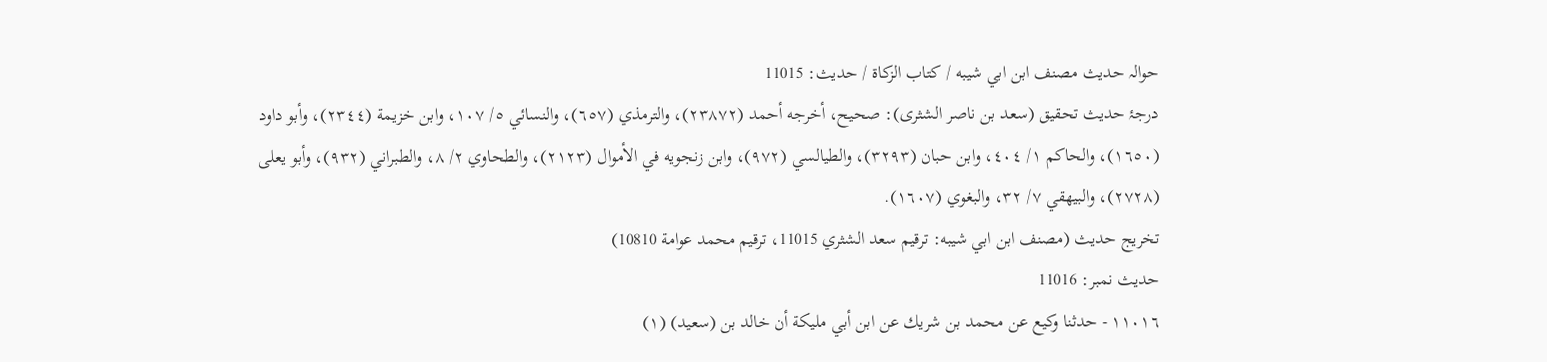حوالہ حدیث مصنف ابن ابي شيبه / كتاب الزكاة / حدیث: 11015
درجۂ حدیث تحقیق (سعد بن ناصر الشثری): صحيح، أخرجه أحمد (٢٣٨٧٢)، والترمذي (٦٥٧)، والنسائي ٥/ ١٠٧، وابن خزيمة (٢٣٤٤)، وأبو داود (١٦٥٠)، والحاكم ١/ ٤٠٤، وابن حبان (٣٢٩٣)، والطيالسي (٩٧٢)، وابن زنجويه في الأموال (٢١٢٣)، والطحاوي ٢/ ٨، والطبراني (٩٣٢)، وأبو يعلى (٢٧٢٨)، والبيهقي ٧/ ٣٢، والبغوي (١٦٠٧).
تخریج حدیث (مصنف ابن ابي شيبه: ترقيم سعد الشثري 11015، ترقيم محمد عوامة 10810)
حدیث نمبر: 11016
١١٠١٦ - حدثنا وكيع عن محمد بن شريك عن ابن أبي مليكة أن خالد بن (سعيد) (١)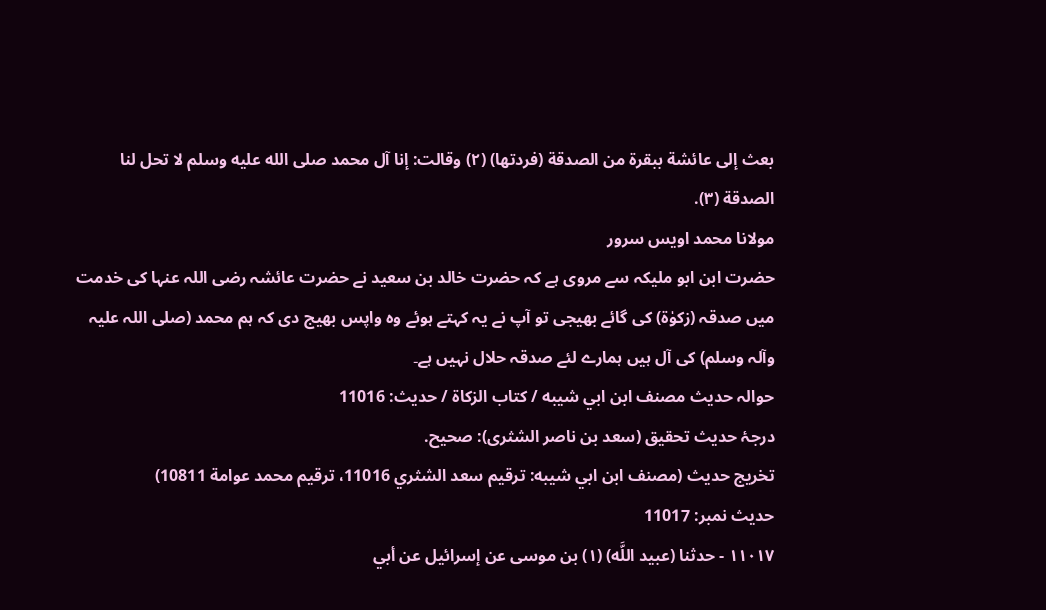بعث إلى عائشة ببقرة من الصدقة (فردتها) (٢) وقالت: إنا آل محمد صلى الله عليه وسلم لا تحل لنا الصدقة (٣).
مولانا محمد اویس سرور
حضرت ابن ابو ملیکہ سے مروی ہے کہ حضرت خالد بن سعید نے حضرت عائشہ رضی اللہ عنہا کی خدمت میں صدقہ (زکوٰۃ) کی گائے بھیجی تو آپ نے یہ کہتے ہوئے وہ واپس بھیج دی کہ ہم محمد (صلی اللہ علیہ وآلہ وسلم) کی آل ہیں ہمارے لئے صدقہ حلال نہیں ہے۔
حوالہ حدیث مصنف ابن ابي شيبه / كتاب الزكاة / حدیث: 11016
درجۂ حدیث تحقیق (سعد بن ناصر الشثری): صحيح.
تخریج حدیث (مصنف ابن ابي شيبه: ترقيم سعد الشثري 11016، ترقيم محمد عوامة 10811)
حدیث نمبر: 11017
١١٠١٧ - حدثنا (عبيد اللَّه) (١) بن موسى عن إسرائيل عن أبي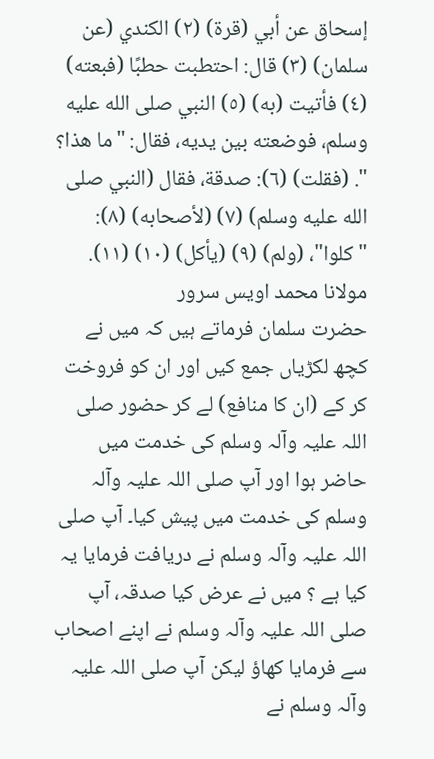إسحاق عن أبي (قرة) (٢) الكندي (عن سلمان) (٣) قال: احتطبت حطبًا (فبعته) (٤) فأتيت (به) (٥) النبي صلى الله عليه وسلم، فوضعته بين يديه، فقال: "ما هذا؟ ". (فقلت) (٦): صدقة، فقال (النبي صلى الله عليه وسلم) (٧) (لأصحابه) (٨): "كلوا"، (ولم) (٩) (يأكل) (١٠) (١١).
مولانا محمد اویس سرور
حضرت سلمان فرماتے ہیں کہ میں نے کچھ لکڑیاں جمع کیں اور ان کو فروخت کر کے (ان کا منافع) لے کر حضور صلی اللہ علیہ وآلہ وسلم کی خدمت میں حاضر ہوا اور آپ صلی اللہ علیہ وآلہ وسلم کی خدمت میں پیش کیا۔ آپ صلی اللہ علیہ وآلہ وسلم نے دریافت فرمایا یہ کیا ہے ؟ میں نے عرض کیا صدقہ، آپ صلی اللہ علیہ وآلہ وسلم نے اپنے اصحاب سے فرمایا کھاؤ لیکن آپ صلی اللہ علیہ وآلہ وسلم نے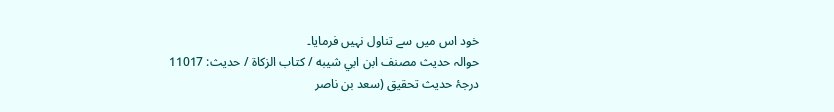خود اس میں سے تناول نہیں فرمایا۔
حوالہ حدیث مصنف ابن ابي شيبه / كتاب الزكاة / حدیث: 11017
درجۂ حدیث تحقیق (سعد بن ناصر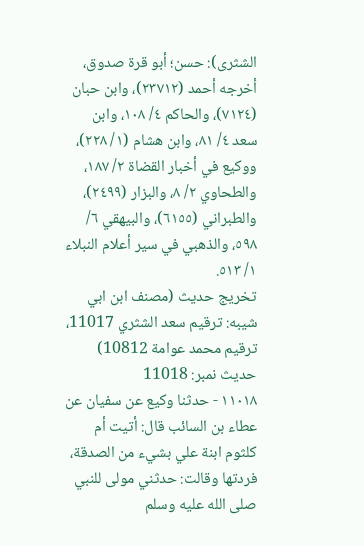الشثری): حسن؛ أبو قرة صدوق، أخرجه أحمد (٢٣٧١٢)، وابن حبان (٧١٢٤)، والحاكم ٤/ ١٠٨، وابن سعد ٤/ ٨١، وابن هشام (١/ ٢٢٨)، ووكيع في أخبار القضاة ٢/ ١٨٧، والطحاوي ٢/ ٨، والبزار (٢٤٩٩)، والطبراني (٦١٥٥)، والبيهقي ٦/ ٥٩٨، والذهبي في سير أعلام النبلاء ١/ ٥١٣.
تخریج حدیث (مصنف ابن ابي شيبه: ترقيم سعد الشثري 11017، ترقيم محمد عوامة 10812)
حدیث نمبر: 11018
١١٠١٨ - حدثنا وكيع عن سفيان عن عطاء بن السائب قال: أتيت أم كلثوم ابنة علي بشيء من الصدقة، فردتها وقالت: حدثني مولى للنبي صلى الله عليه وسلم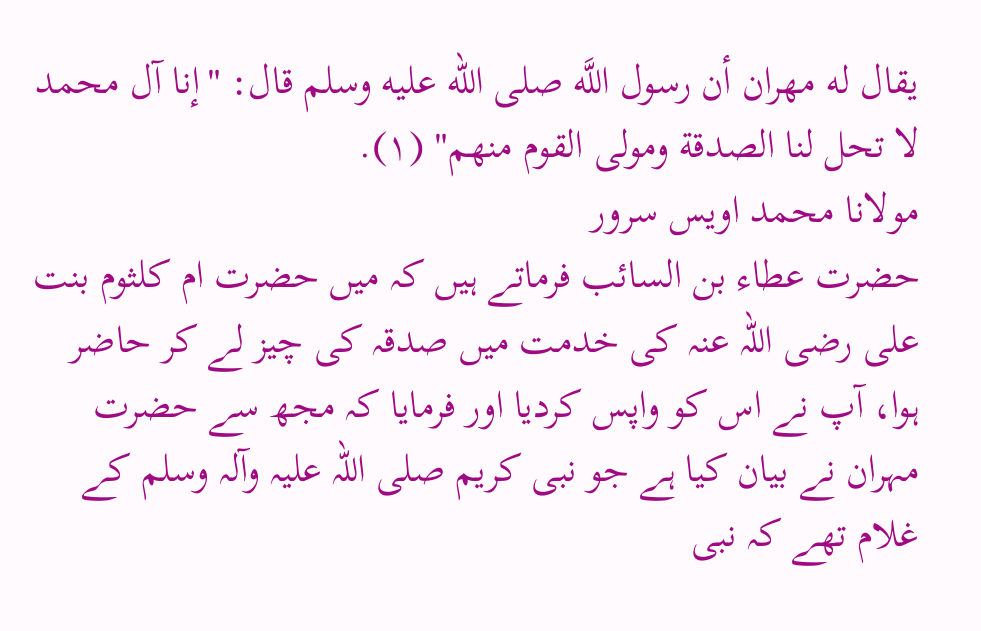يقال له مهران أن رسول اللَّه صلى الله عليه وسلم قال: "إنا آل محمد لا تحل لنا الصدقة ومولى القوم منهم" (١).
مولانا محمد اویس سرور
حضرت عطاء بن السائب فرماتے ہیں کہ میں حضرت ام کلثوم بنت علی رضی اللہ عنہ کی خدمت میں صدقہ کی چیز لے کر حاضر ہوا، آپ نے اس کو واپس کردیا اور فرمایا کہ مجھ سے حضرت مہران نے بیان کیا ہے جو نبی کریم صلی اللہ علیہ وآلہ وسلم کے غلام تھے کہ نبی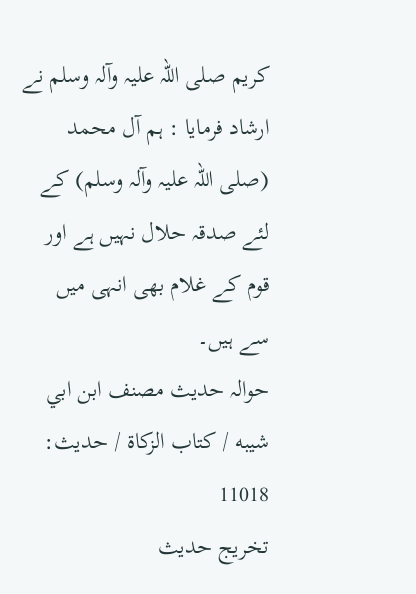کریم صلی اللہ علیہ وآلہ وسلم نے ارشاد فرمایا : ہم آل محمد (صلی اللہ علیہ وآلہ وسلم) کے لئے صدقہ حلال نہیں ہے اور قوم کے غلام بھی انہی میں سے ہیں۔
حوالہ حدیث مصنف ابن ابي شيبه / كتاب الزكاة / حدیث: 11018
تخریج حدیث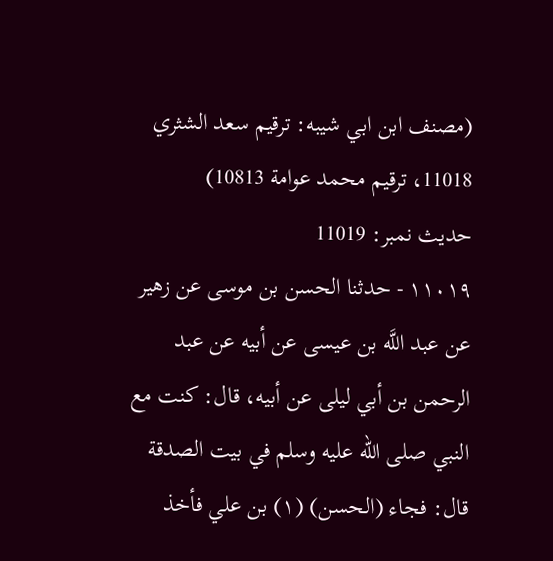(مصنف ابن ابي شيبه: ترقيم سعد الشثري 11018، ترقيم محمد عوامة 10813)
حدیث نمبر: 11019
١١٠١٩ - حدثنا الحسن بن موسى عن زهير عن عبد اللَّه بن عيسى عن أبيه عن عبد الرحمن بن أبي ليلى عن أبيه، قال: كنت مع النبي صلى الله عليه وسلم في بيت الصدقة قال: فجاء (الحسن) (١) بن علي فأخذ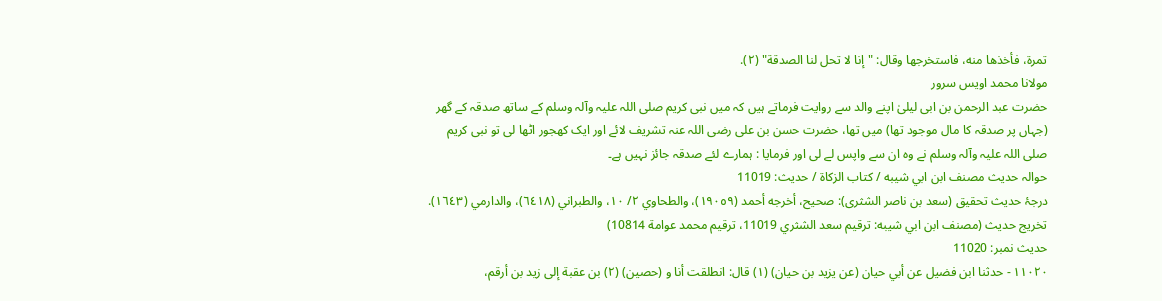تمرة، فأخذها منه، فاستخرجها وقال: "إنا لا تحل لنا الصدقة" (٢).
مولانا محمد اویس سرور
حضرت عبد الرحمن بن ابی لیلیٰ اپنے والد سے روایت فرماتے ہیں کہ میں نبی کریم صلی اللہ علیہ وآلہ وسلم کے ساتھ صدقہ کے گھر (جہاں پر صدقہ کا مال موجود تھا) میں تھا، حضرت حسن بن علی رضی اللہ عنہ تشریف لائے اور ایک کھجور اٹھا لی تو نبی کریم صلی اللہ علیہ وآلہ وسلم نے وہ ان سے واپس لے لی اور فرمایا : ہمارے لئے صدقہ جائز نہیں ہے۔
حوالہ حدیث مصنف ابن ابي شيبه / كتاب الزكاة / حدیث: 11019
درجۂ حدیث تحقیق (سعد بن ناصر الشثری): صحيح، أخرجه أحمد (١٩٠٥٩)، والطحاوي ٢/ ١٠، والطبراني (٦٤١٨)، والدارمي (١٦٤٣).
تخریج حدیث (مصنف ابن ابي شيبه: ترقيم سعد الشثري 11019، ترقيم محمد عوامة 10814)
حدیث نمبر: 11020
١١٠٢٠ - حدثنا ابن فضيل عن أبي حيان (عن يزيد بن حيان) (١) قال: انطلقت أنا و (حصين) (٢) بن عقبة إلى زيد بن أرقم،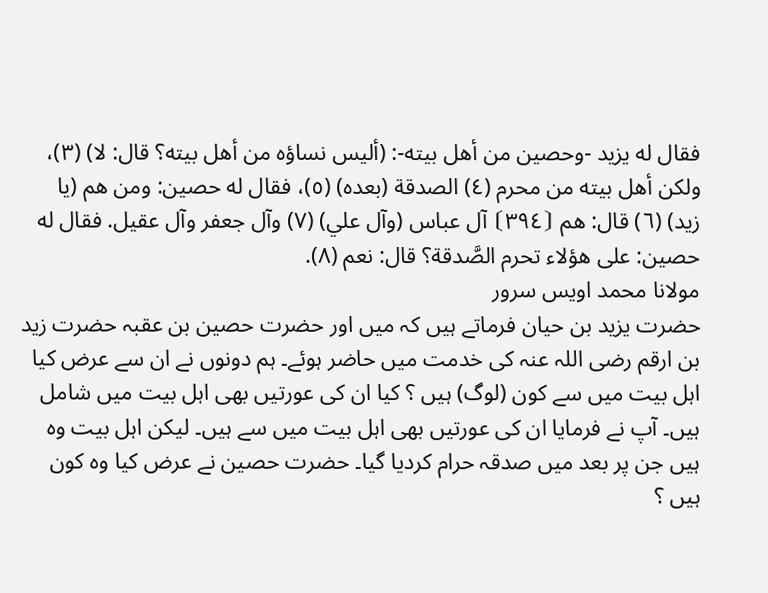فقال له يزيد -وحصين من أهل بيته-: (أليس نساؤه من أهل بيته؟ قال: لا) (٣)، ولكن أهل بيته من محرم (٤) الصدقة (بعده) (٥)، فقال له حصين: ومن هم (يا زيد) (٦) قال: هم ⦗٣٩٤⦘ آل عباس (وآل علي) (٧) وآل جعفر وآل عقيل. فقال له حصين: على هؤلاء تحرم الصَّدقة؟ قال: نعم (٨).
مولانا محمد اویس سرور
حضرت یزید بن حیان فرماتے ہیں کہ میں اور حضرت حصین بن عقبہ حضرت زید بن ارقم رضی اللہ عنہ کی خدمت میں حاضر ہوئے۔ ہم دونوں نے ان سے عرض کیا اہل بیت میں سے کون (لوگ) ہیں ؟ کیا ان کی عورتیں بھی اہل بیت میں شامل ہیں۔ آپ نے فرمایا ان کی عورتیں بھی اہل بیت میں سے ہیں۔ لیکن اہل بیت وہ ہیں جن پر بعد میں صدقہ حرام کردیا گیا۔ حضرت حصین نے عرض کیا وہ کون ہیں ؟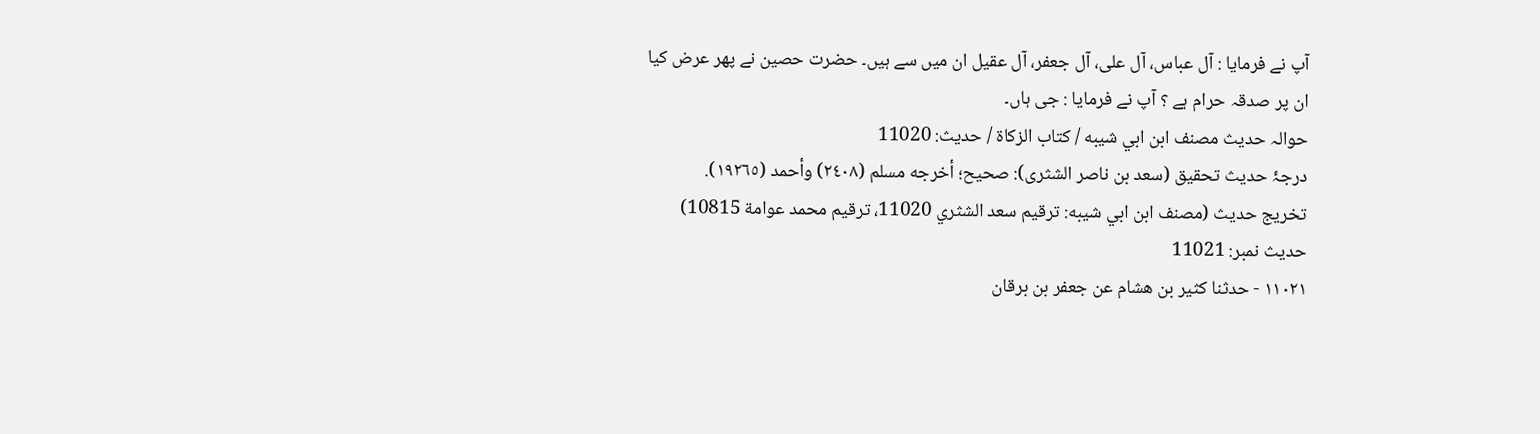آپ نے فرمایا : آل عباس، آل علی، آل جعفر، آل عقیل ان میں سے ہیں۔ حضرت حصین نے پھر عرض کیا ان پر صدقہ حرام ہے ؟ آپ نے فرمایا : جی ہاں۔
حوالہ حدیث مصنف ابن ابي شيبه / كتاب الزكاة / حدیث: 11020
درجۂ حدیث تحقیق (سعد بن ناصر الشثری): صحيح؛ أخرجه مسلم (٢٤٠٨) وأحمد (١٩٢٦٥).
تخریج حدیث (مصنف ابن ابي شيبه: ترقيم سعد الشثري 11020، ترقيم محمد عوامة 10815)
حدیث نمبر: 11021
١١٠٢١ - حدثنا كثير بن هشام عن جعفر بن برقان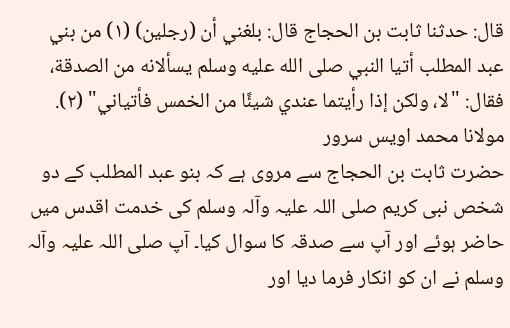قال: حدثنا ثابت بن الحجاج قال: بلغني أن (رجلين) (١) من بني عبد المطلب أتيا النبي صلى الله عليه وسلم يسألانه من الصدقة، فقال: "لا، ولكن إذا رأيتما عندي شيئًا من الخمس فأتياني" (٢).
مولانا محمد اویس سرور
حضرت ثابت بن الحجاج سے مروی ہے کہ بنو عبد المطلب کے دو شخص نبی کریم صلی اللہ علیہ وآلہ وسلم کی خدمت اقدس میں حاضر ہوئے اور آپ سے صدقہ کا سوال کیا۔ آپ صلی اللہ علیہ وآلہ وسلم نے ان کو انکار فرما دیا اور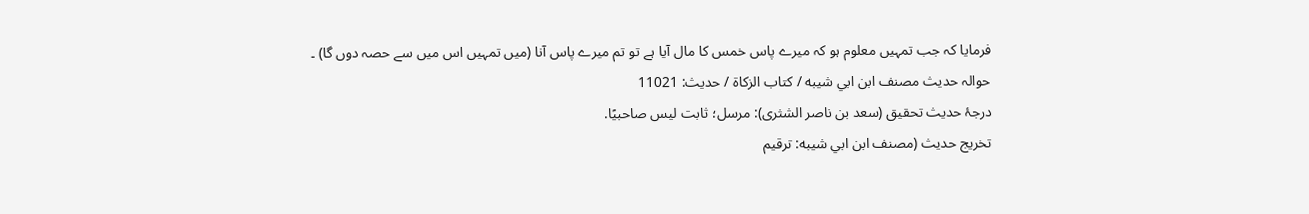فرمایا کہ جب تمہیں معلوم ہو کہ میرے پاس خمس کا مال آیا ہے تو تم میرے پاس آنا (میں تمہیں اس میں سے حصہ دوں گا) ۔
حوالہ حدیث مصنف ابن ابي شيبه / كتاب الزكاة / حدیث: 11021
درجۂ حدیث تحقیق (سعد بن ناصر الشثری): مرسل؛ ثابت ليس صاحبيًا.
تخریج حدیث (مصنف ابن ابي شيبه: ترقيم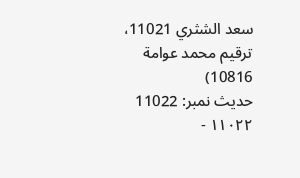سعد الشثري 11021، ترقيم محمد عوامة 10816)
حدیث نمبر: 11022
١١٠٢٢ -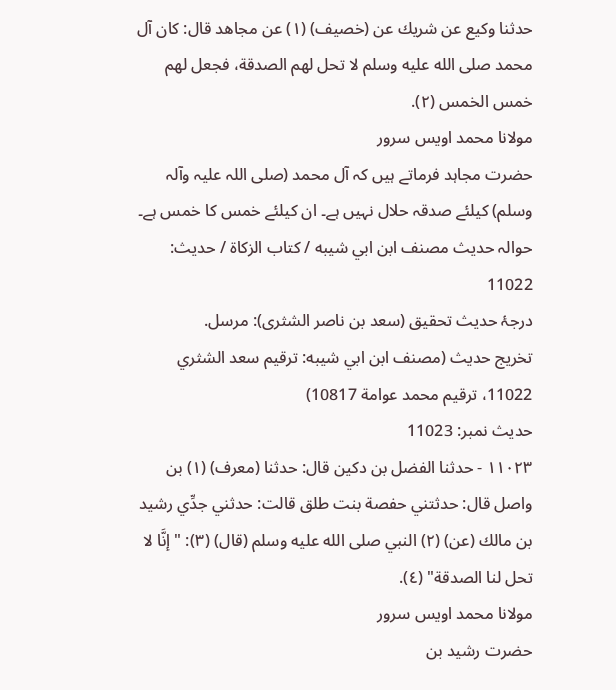حدثنا وكيع عن شريك عن (خصيف) (١) عن مجاهد قال: كان آل محمد صلى الله عليه وسلم لا تحل لهم الصدقة، فجعل لهم خمس الخمس (٢).
مولانا محمد اویس سرور
حضرت مجاہد فرماتے ہیں کہ آل محمد (صلی اللہ علیہ وآلہ وسلم) کیلئے صدقہ حلال نہیں ہے۔ ان کیلئے خمس کا خمس ہے۔
حوالہ حدیث مصنف ابن ابي شيبه / كتاب الزكاة / حدیث: 11022
درجۂ حدیث تحقیق (سعد بن ناصر الشثری): مرسل.
تخریج حدیث (مصنف ابن ابي شيبه: ترقيم سعد الشثري 11022، ترقيم محمد عوامة 10817)
حدیث نمبر: 11023
١١٠٢٣ - حدثنا الفضل بن دكين قال: حدثنا (معرف) (١) بن واصل قال: حدثتني حفصة بنت طلق قالت: حدثني جدِّي رشيد بن مالك (عن) (٢) النبي صلى الله عليه وسلم (قال) (٣): "إنَّا لا تحل لنا الصدقة" (٤).
مولانا محمد اویس سرور
حضرت رشید بن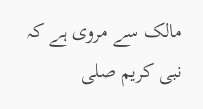مالک سے مروی ہے کہ نبی کریم صلی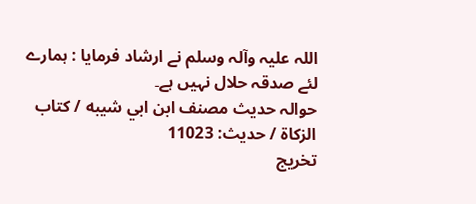اللہ علیہ وآلہ وسلم نے ارشاد فرمایا : ہمارے لئے صدقہ حلال نہیں ہے۔
حوالہ حدیث مصنف ابن ابي شيبه / كتاب الزكاة / حدیث: 11023
تخریج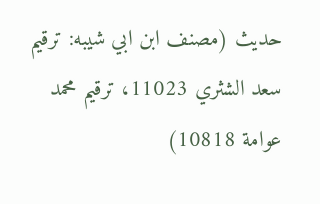حدیث (مصنف ابن ابي شيبه: ترقيم سعد الشثري 11023، ترقيم محمد عوامة 10818)